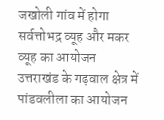जखोली गांव में होगा सर्वत्तोभद्र व्यूह और मकर व्यूह का आयोजन
उत्तराखंड के गढ़वाल क्षेत्र में पांडवलीला का आयोजन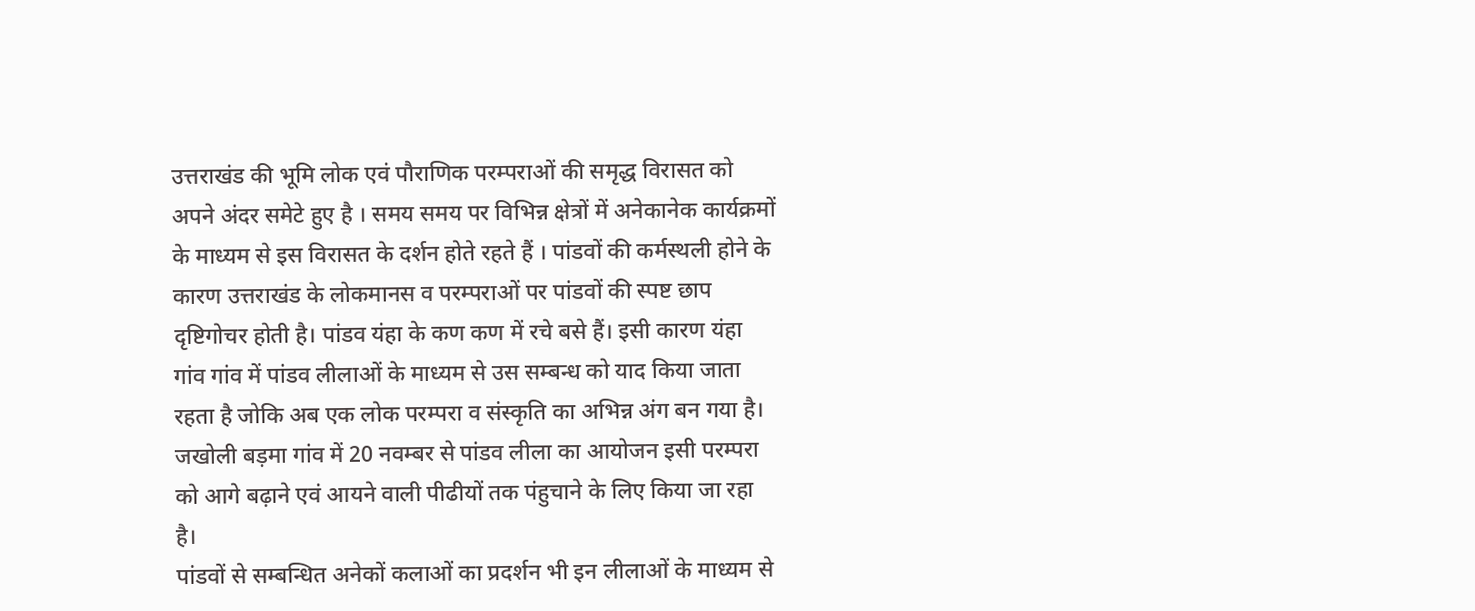उत्तराखंड की भूमि लोक एवं पौराणिक परम्पराओं की समृद्ध विरासत को अपने अंदर समेटे हुए है । समय समय पर विभिन्न क्षेत्रों में अनेकानेक कार्यक्रमों के माध्यम से इस विरासत के दर्शन होते रहते हैं । पांडवों की कर्मस्थली होने के कारण उत्तराखंड के लोकमानस व परम्पराओं पर पांडवों की स्पष्ट छाप दृष्टिगोचर होती है। पांडव यंहा के कण कण में रचे बसे हैं। इसी कारण यंहा गांव गांव में पांडव लीलाओं के माध्यम से उस सम्बन्ध को याद किया जाता रहता है जोकि अब एक लोक परम्परा व संस्कृति का अभिन्न अंग बन गया है। जखोली बड़मा गांव में 20 नवम्बर से पांडव लीला का आयोजन इसी परम्परा को आगे बढ़ाने एवं आयने वाली पीढीयों तक पंहुचाने के लिए किया जा रहा है।
पांडवों से सम्बन्धित अनेकों कलाओं का प्रदर्शन भी इन लीलाओं के माध्यम से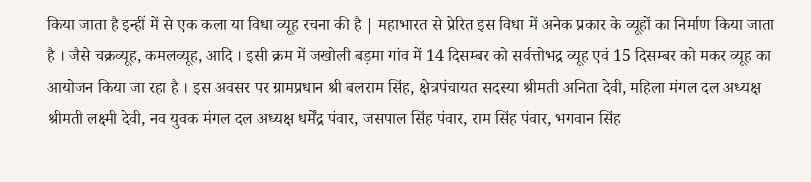किया जाता है इन्हीं में से एक कला या विधा व्यूह रचना की है | महाभारत से प्रेरित इस विधा में अनेक प्रकार के व्यूहों का निर्माण किया जाता है । जैसे चक्रव्यूह, कमलव्यूह, आदि । इसी क्रम में जखोली बड़मा गांव में 14 दिसम्बर को सर्वत्तोभद्र व्यूह एवं 15 दिसम्बर को मकर व्यूह का आयोजन किया जा रहा है । इस अवसर पर ग्रामप्रधान श्री बलराम सिंह, क्षेत्रपंचायत सदस्या श्रीमती अनिता देवी, महिला मंगल दल अध्यक्ष श्रीमती लक्ष्मी देवी, नव युवक मंगल दल अध्यक्ष धर्मेंद्र पंवार, जसपाल सिंह पंवार, राम सिंह पंवार, भगवान सिंह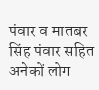पंवार व मातबर सिंह पंवार सहित अनेकों लोग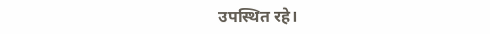उपस्थित रहे।